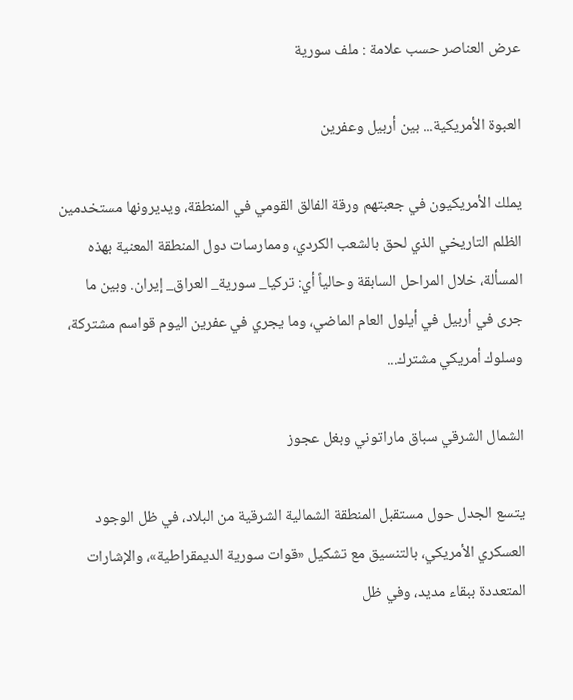عرض العناصر حسب علامة : ملف سورية

العبوة الأمريكية... بين أربيل وعفرين

يملك الأمريكيون في جعبتهم ورقة الفالق القومي في المنطقة، ويديرونها مستخدمين الظلم التاريخي الذي لحق بالشعب الكردي، وممارسات دول المنطقة المعنية بهذه المسألة، خلال المراحل السابقة وحالياً أي: تركيا_ سورية_ العراق_ إيران. وبين ما جرى في أربيل في أيلول العام الماضي، وما يجري في عفرين اليوم قواسم مشتركة، وسلوك أمريكي مشترك...

الشمال الشرقي سباق ماراتوني وبغل عجوز

يتسع الجدل حول مستقبل المنطقة الشمالية الشرقية من البلاد، في ظل الوجود العسكري الأمريكي، بالتنسيق مع تشكيل «قوات سورية الديمقراطية»، والإشارات المتعددة ببقاء مديد، وفي ظل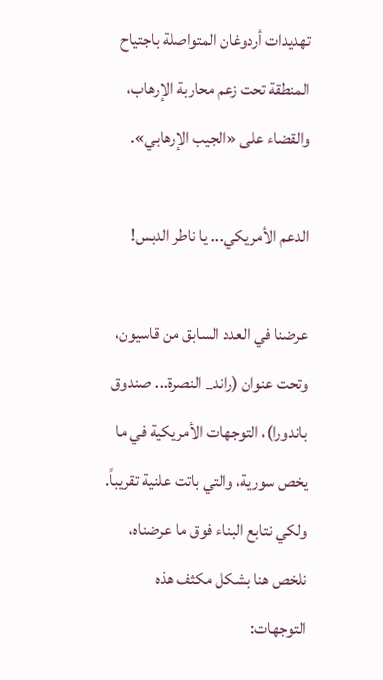تهديدات أردوغان المتواصلة باجتياح المنطقة تحت زعم محاربة الإرهاب، والقضاء على «الجيب الإرهابي».

الدعم الأمريكي... يا ناطر الدبس!

عرضنا في العدد السابق من قاسيون، وتحت عنوان (راند_ النصرة... صندوق باندورا)، التوجهات الأمريكية في ما يخص سورية، والتي باتت علنية تقريباً. ولكي نتابع البناء فوق ما عرضناه، نلخص هنا بشكل مكثف هذه التوجهات: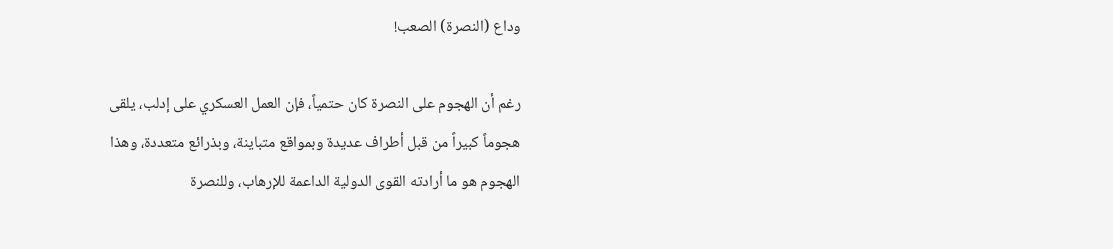وداع (النصرة) الصعب!

رغم أن الهجوم على النصرة كان حتمياً، فإن العمل العسكري على إدلب، يلقى هجوماً كبيراً من قبل أطراف عديدة وبمواقع متباينة، وبذرائع متعددة، وهذا الهجوم هو ما أرادته القوى الدولية الداعمة للإرهاب، وللنصرة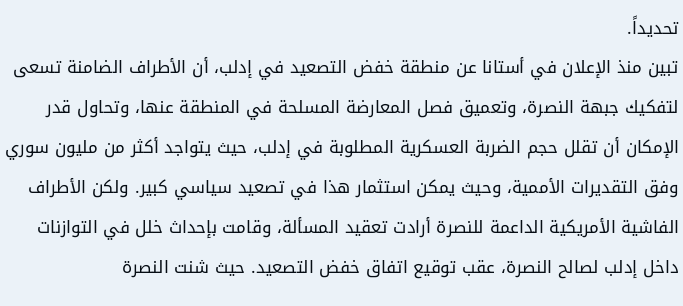تحديداً.
تبين منذ الإعلان في أستانا عن منطقة خفض التصعيد في إدلب، أن الأطراف الضامنة تسعى لتفكيك جبهة النصرة، وتعميق فصل المعارضة المسلحة في المنطقة عنها، وتحاول قدر الإمكان أن تقلل حجم الضربة العسكرية المطلوبة في إدلب، حيث يتواجد أكثر من مليون سوري وفق التقديرات الأممية، وحيث يمكن استثمار هذا في تصعيد سياسي كبير. ولكن الأطراف الفاشية الأمريكية الداعمة للنصرة أرادت تعقيد المسألة، وقامت بإحداث خلل في التوازنات داخل إدلب لصالح النصرة، عقب توقيع اتفاق خفض التصعيد. حيث شنت النصرة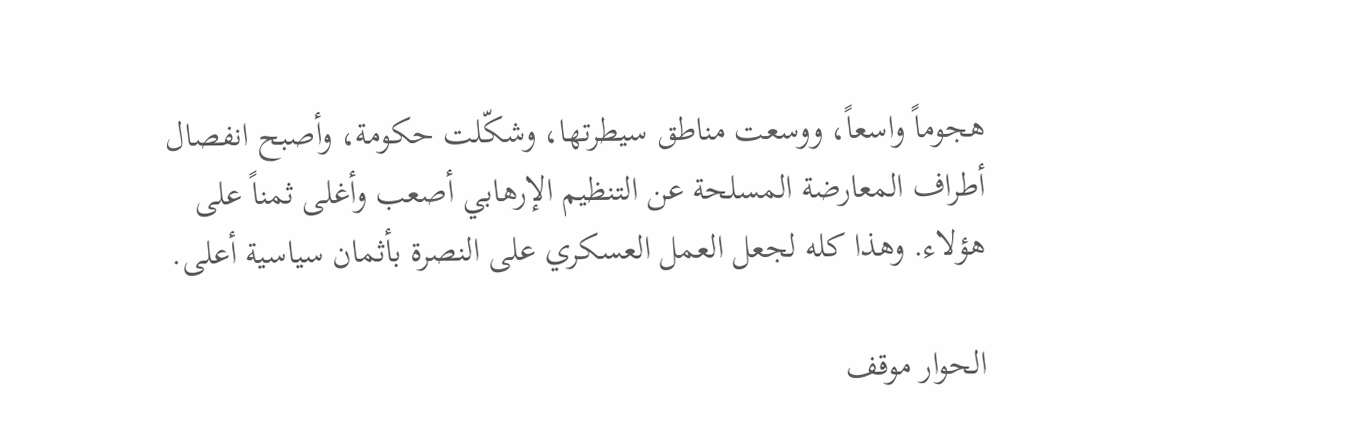هجوماً واسعاً، ووسعت مناطق سيطرتها، وشكّلت حكومة، وأصبح انفصال أطراف المعارضة المسلحة عن التنظيم الإرهابي أصعب وأغلى ثمناً على هؤلاء. وهذا كله لجعل العمل العسكري على النصرة بأثمان سياسية أعلى.

الحوار موقف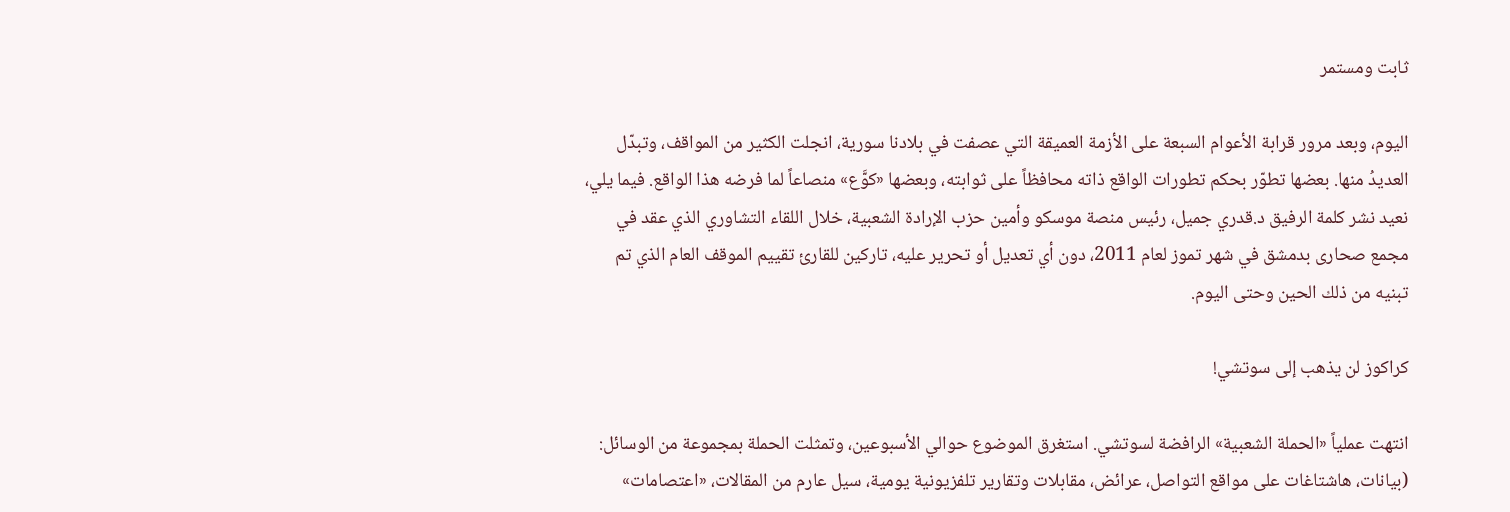ثابت ومستمر

اليوم، وبعد مرور قرابة الأعوام السبعة على الأزمة العميقة التي عصفت في بلادنا سورية، انجلت الكثير من المواقف، وتبدّل العديدُ منها. بعضها تطوّر بحكم تطورات الواقع ذاته محافظاً على ثوابته، وبعضها «كوَّع» منصاعاً لما فرضه هذا الواقع. فيما يلي، نعيد نشر كلمة الرفيق د.قدري جميل، رئيس منصة موسكو وأمين حزب الإرادة الشعبية، خلال اللقاء التشاوري الذي عقد في مجمع صحارى بدمشق في شهر تموز لعام 2011، دون أي تعديل أو تحرير عليه، تاركين للقارئ تقييم الموقف العام الذي تم تبنيه من ذلك الحين وحتى اليوم.

كراكوز لن يذهب إلى سوتشي!

انتهت عملياً «الحملة الشعبية» الرافضة لسوتشي. استغرق الموضوع حوالي الأسبوعين، وتمثلت الحملة بمجموعة من الوسائل: (بيانات، هاشتاغات على مواقع التواصل، عرائض، مقابلات وتقارير تلفزيونية يومية، سيل عارم من المقالات، «اعتصامات»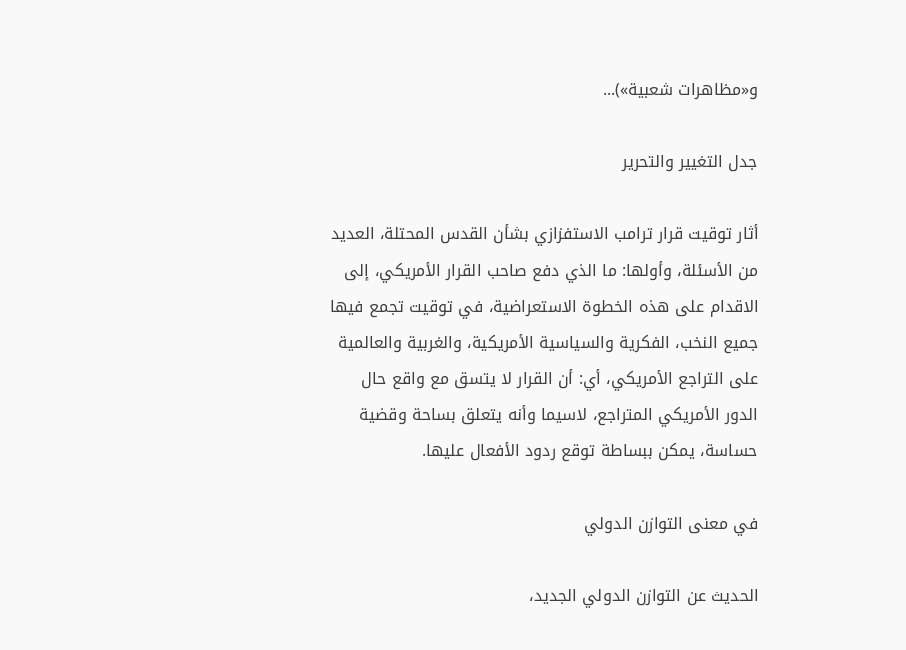و«مظاهرات شعبية»)...

جدل التغيير والتحرير

أثار توقيت قرار ترامب الاستفزازي بشأن القدس المحتلة، العديد من الأسئلة، وأولها: ما الذي دفع صاحب القرار الأمريكي، إلى الاقدام على هذه الخطوة الاستعراضية، في توقيت تجمع فيها جميع النخب، الفكرية والسياسية الأمريكية، والغربية والعالمية على التراجع الأمريكي، أي: أن القرار لا يتسق مع واقع حال الدور الأمريكي المتراجع، لاسيما وأنه يتعلق بساحة وقضية حساسة، يمكن ببساطة توقع ردود الأفعال عليها.

في معنى التوازن الدولي

الحديث عن التوازن الدولي الجديد،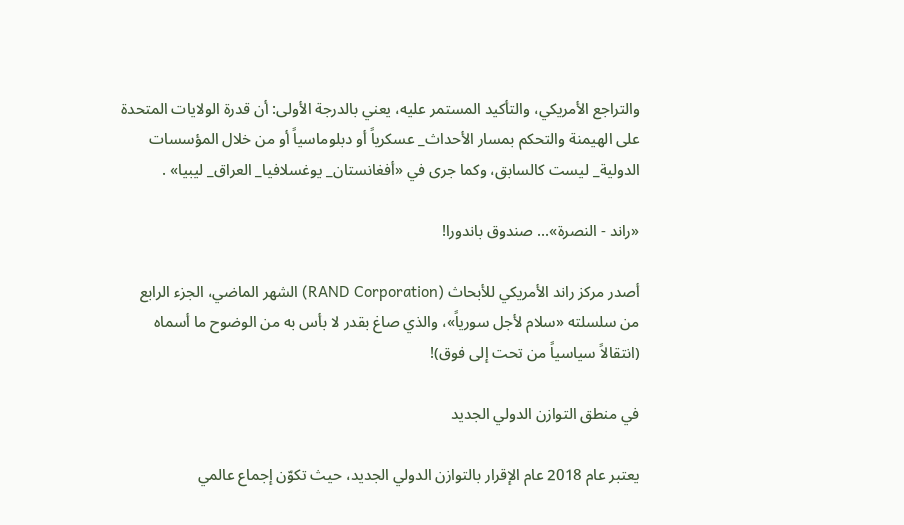والتراجع الأمريكي، والتأكيد المستمر عليه، يعني بالدرجة الأولى: أن قدرة الولايات المتحدة على الهيمنة والتحكم بمسار الأحداث_ عسكرياً أو دبلوماسياً أو من خلال المؤسسات الدولية_ ليست كالسابق، وكما جرى في «أفغانستان_ يوغسلافيا_ العراق_ ليبيا» .

«راند - النصرة»... صندوق باندورا!

أصدر مركز راند الأمريكي للأبحاث (RAND Corporation) الشهر الماضي، الجزء الرابع من سلسلته «سلام لأجل سورياً»، والذي صاغ بقدر لا بأس به من الوضوح ما أسماه (انتقالاً سياسياً من تحت إلى فوق)!

في منطق التوازن الدولي الجديد

يعتبر عام 2018 عام الإقرار بالتوازن الدولي الجديد، حيث تكوّن إجماع عالمي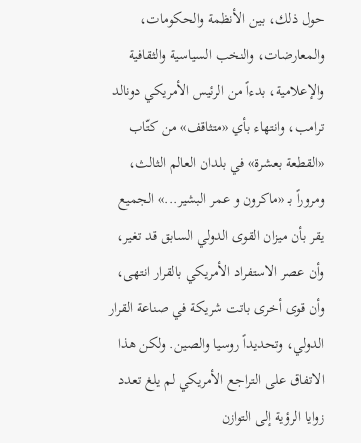حول ذلك، بين الأنظمة والحكومات، والمعارضات، والنخب السياسية والثقافية والإعلامية، بدءاً من الرئيس الأمريكي دونالد ترامب، وانتهاء بأي «متثاقف» من كتّاب «القطعة بعشرة» في بلدان العالم الثالث، ومروراً بـ «ماكرون و عمر البشير...» الجميع يقر بأن ميزان القوى الدولي السابق قد تغير، وأن عصر الاستفراد الأمريكي بالقرار انتهى، وأن قوى أخرى باتت شريكة في صناعة القرار الدولي، وتحديداً روسيا والصين. ولكن هذا الاتفاق على التراجع الأمريكي لم يلغ تعدد زوايا الرؤية إلى التوازن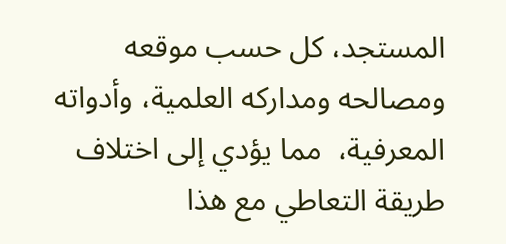المستجد، كل حسب موقعه ومصالحه ومداركه العلمية، وأدواته المعرفية،  مما يؤدي إلى اختلاف طريقة التعاطي مع هذا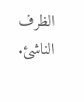الظرف الناشئ.